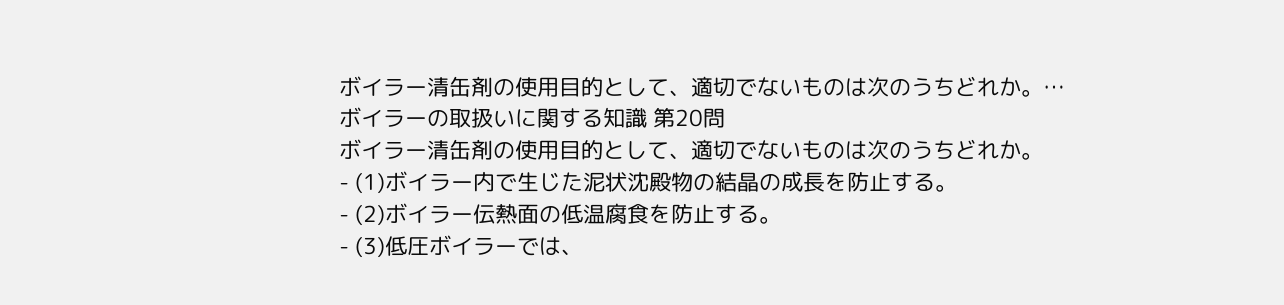ボイラー清缶剤の使用目的として、適切でないものは次のうちどれか。…
ボイラーの取扱いに関する知識 第20問
ボイラー清缶剤の使用目的として、適切でないものは次のうちどれか。
- (1)ボイラー内で生じた泥状沈殿物の結晶の成長を防止する。
- (2)ボイラー伝熱面の低温腐食を防止する。
- (3)低圧ボイラーでは、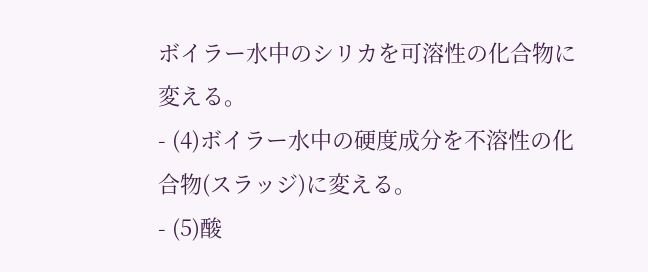ボイラー水中のシリカを可溶性の化合物に変える。
- (4)ボイラー水中の硬度成分を不溶性の化合物(スラッジ)に変える。
- (5)酸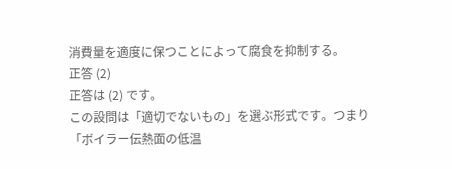消費量を適度に保つことによって腐食を抑制する。
正答 (2)
正答は (2) です。
この設問は「適切でないもの」を選ぶ形式です。つまり 「ボイラー伝熱面の低温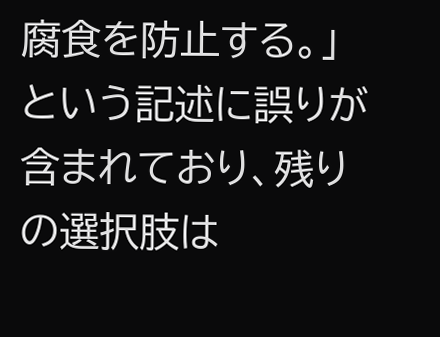腐食を防止する。」 という記述に誤りが含まれており、残りの選択肢は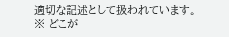適切な記述として扱われています。
※ どこが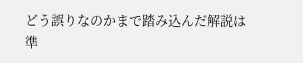どう誤りなのかまで踏み込んだ解説は準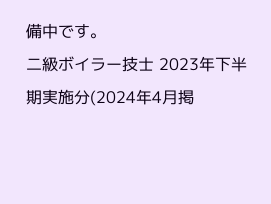備中です。
二級ボイラー技士 2023年下半期実施分(2024年4月掲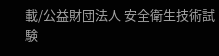載/公益財団法人 安全衛生技術試験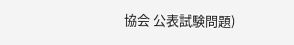協会 公表試験問題)